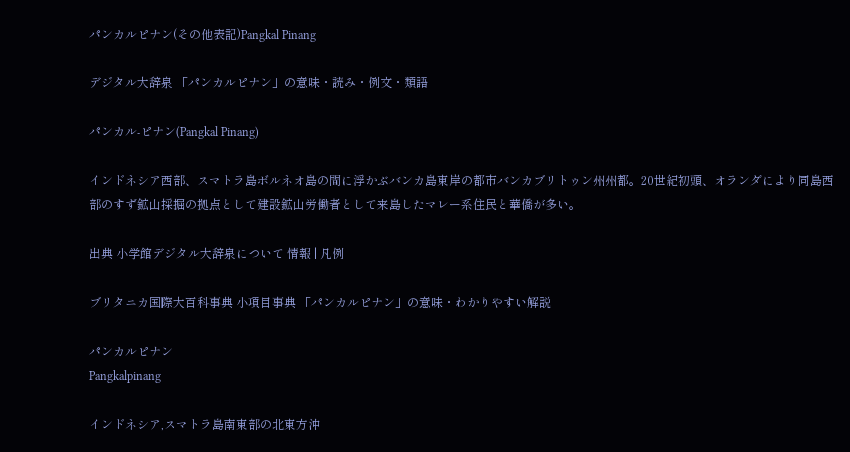パンカルピナン(その他表記)Pangkal Pinang

デジタル大辞泉 「パンカルピナン」の意味・読み・例文・類語

パンカル‐ピナン(Pangkal Pinang)

インドネシア西部、スマトラ島ボルネオ島の間に浮かぶバンカ島東岸の都市バンカブリトゥン州州都。20世紀初頭、オランダにより同島西部のすず鉱山採掘の拠点として建設鉱山労働者として来島したマレー系住民と華僑が多い。

出典 小学館デジタル大辞泉について 情報 | 凡例

ブリタニカ国際大百科事典 小項目事典 「パンカルピナン」の意味・わかりやすい解説

パンカルピナン
Pangkalpinang

インドネシア,スマトラ島南東部の北東方沖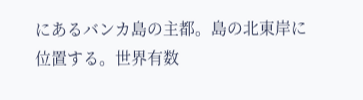にあるバンカ島の主都。島の北東岸に位置する。世界有数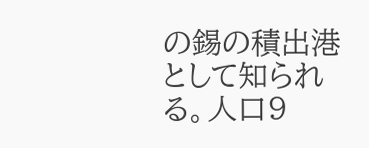の錫の積出港として知られる。人口9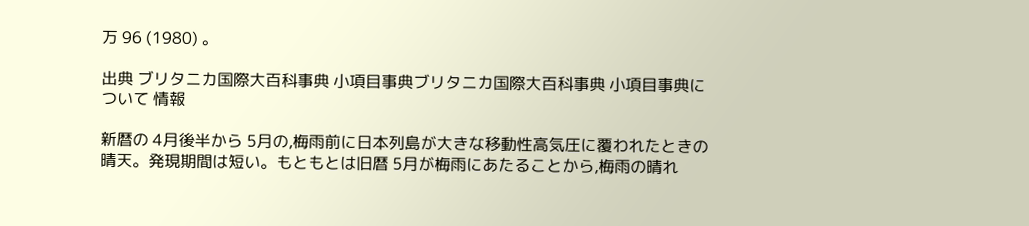万 96 (1980) 。

出典 ブリタニカ国際大百科事典 小項目事典ブリタニカ国際大百科事典 小項目事典について 情報

新暦の 4月後半から 5月の,梅雨前に日本列島が大きな移動性高気圧に覆われたときの晴天。発現期間は短い。もともとは旧暦 5月が梅雨にあたることから,梅雨の晴れ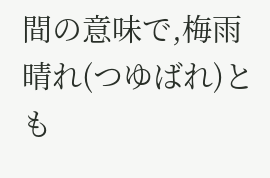間の意味で,梅雨晴れ(つゆばれ)とも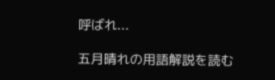呼ばれ...

五月晴れの用語解説を読む